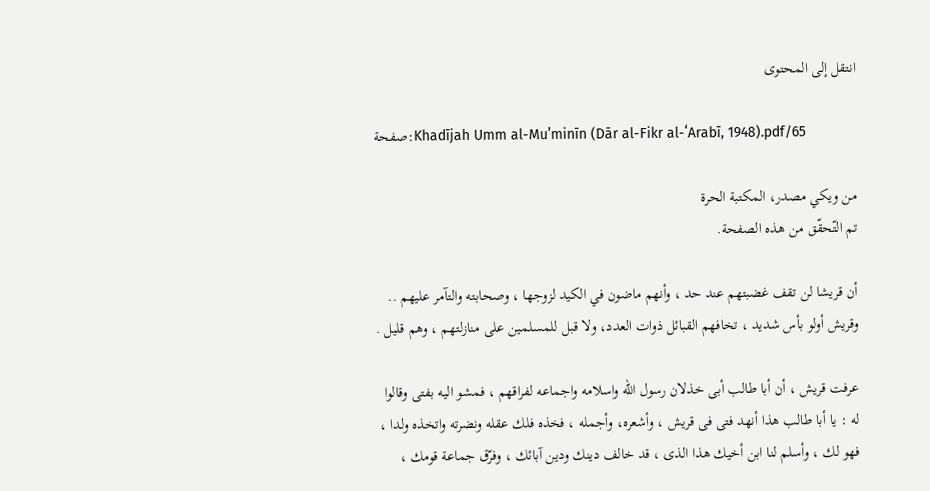انتقل إلى المحتوى

صفحة:Khadījah Umm al-Muʼminīn (Dār al-Fikr al-ʻArabī, 1948).pdf/65

من ويكي مصدر، المكتبة الحرة
تم التّحقّق من هذه الصفحة.

أن قريشا لن تقف غضبتهم عند حد ، وأنهم ماضون في الكيد لزوجها ، وصحابته والتآمر عليهم .. وقريش أولو بأس شديد ، تخافهم القبائل ذوات العدد، ولا قبل للمسلمين على منازلتهم ، وهم قليل .

عرفت قريش ، أن أبا طالب أبى خذلان رسول الله واسلامه واجماعه لفراقهم ، فمشو اليه بفتى وقالوا له : يا أبا طالب هذا أنهد فتى فى قريش ، وأشعره، وأجمله ، فخذه فلك عقله ونضرته واتخذه ولدا ، فهو لك ، وأسلم لنا ابن أخيك هذا الذى ، قد خالف دينك ودين آبائك ، وفرّق جماعة قومك ،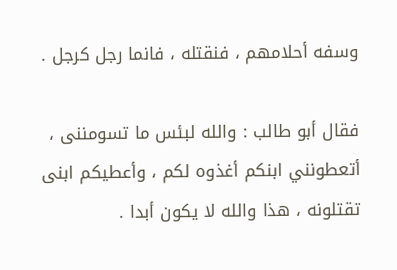وسفه أحلامهم ، فنقتله ، فانما رجل كرجل .

فقال أبو طالب : والله لبئس ما تسومننى ، أتعطونني ابنكم أغذوه لكم ، وأعطيكم ابنى تقتلونه ، هذا والله لا يكون أبدا .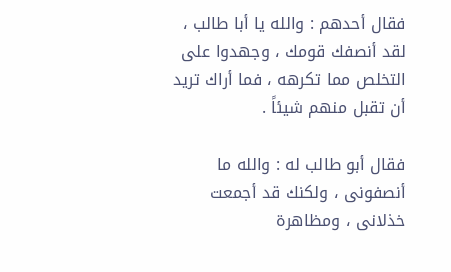فقال أحدهم : والله يا أبا طالب ، لقد أنصفك قومك ، وجهدوا على التخلص مما تكرهه ، فما أراك تريد أن تقبل منهم شيئاً .

فقال أبو طالب له : والله ما أنصفونى ، ولكنك قد أجمعت خذلانى ، ومظاهرة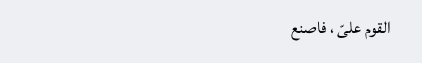القوم علىّ ، فاصنع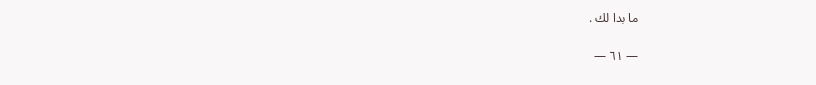ما بدا لك .

— ٦١ —